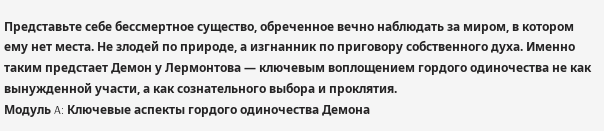Представьте себе бессмертное существо, обреченное вечно наблюдать за миром, в котором ему нет места. Не злодей по природе, а изгнанник по приговору собственного духа. Именно таким предстает Демон у Лермонтова — ключевым воплощением гордого одиночества не как вынужденной участи, а как сознательного выбора и проклятия.
Модуль A: Ключевые аспекты гордого одиночества Демона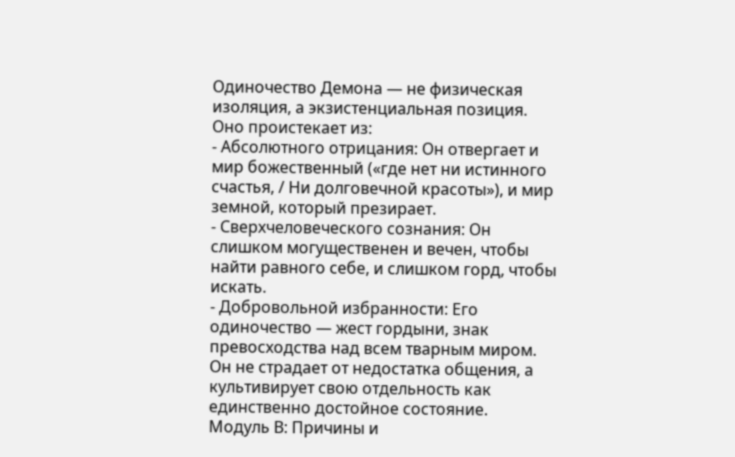Одиночество Демона — не физическая изоляция, а экзистенциальная позиция. Оно проистекает из:
- Абсолютного отрицания: Он отвергает и мир божественный («где нет ни истинного счастья, / Ни долговечной красоты»), и мир земной, который презирает.
- Сверхчеловеческого сознания: Он слишком могущественен и вечен, чтобы найти равного себе, и слишком горд, чтобы искать.
- Добровольной избранности: Его одиночество — жест гордыни, знак превосходства над всем тварным миром. Он не страдает от недостатка общения, а культивирует свою отдельность как единственно достойное состояние.
Модуль B: Причины и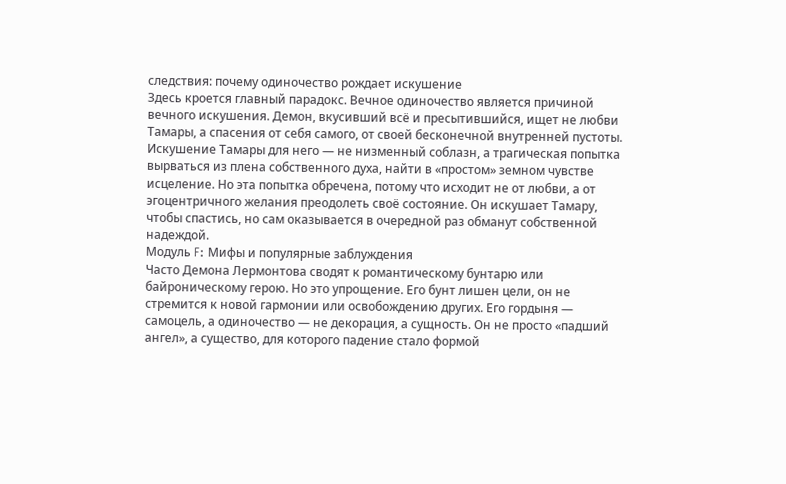следствия: почему одиночество рождает искушение
Здесь кроется главный парадокс. Вечное одиночество является причиной вечного искушения. Демон, вкусивший всё и пресытившийся, ищет не любви Тамары, а спасения от себя самого, от своей бесконечной внутренней пустоты. Искушение Тамары для него — не низменный соблазн, а трагическая попытка вырваться из плена собственного духа, найти в «простом» земном чувстве исцеление. Но эта попытка обречена, потому что исходит не от любви, а от эгоцентричного желания преодолеть своё состояние. Он искушает Тамару, чтобы спастись, но сам оказывается в очередной раз обманут собственной надеждой.
Модуль F: Мифы и популярные заблуждения
Часто Демона Лермонтова сводят к романтическому бунтарю или байроническому герою. Но это упрощение. Его бунт лишен цели, он не стремится к новой гармонии или освобождению других. Его гордыня — самоцель, а одиночество — не декорация, а сущность. Он не просто «падший ангел», а существо, для которого падение стало формой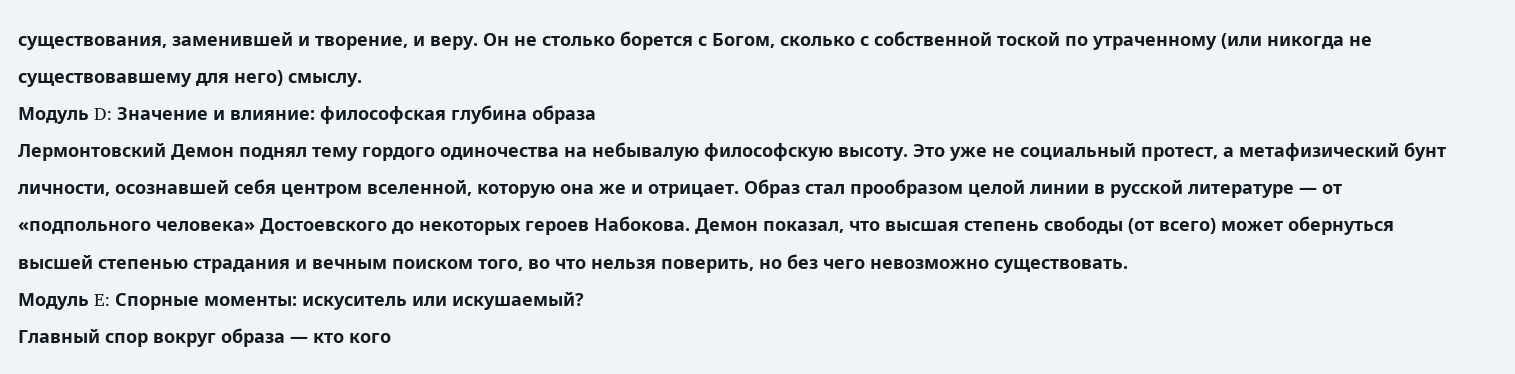существования, заменившей и творение, и веру. Он не столько борется с Богом, сколько с собственной тоской по утраченному (или никогда не существовавшему для него) смыслу.
Модуль D: Значение и влияние: философская глубина образа
Лермонтовский Демон поднял тему гордого одиночества на небывалую философскую высоту. Это уже не социальный протест, а метафизический бунт личности, осознавшей себя центром вселенной, которую она же и отрицает. Образ стал прообразом целой линии в русской литературе — от «подпольного человека» Достоевского до некоторых героев Набокова. Демон показал, что высшая степень свободы (от всего) может обернуться высшей степенью страдания и вечным поиском того, во что нельзя поверить, но без чего невозможно существовать.
Модуль E: Спорные моменты: искуситель или искушаемый?
Главный спор вокруг образа — кто кого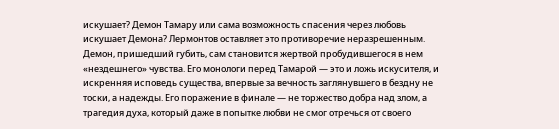искушает? Демон Тамару или сама возможность спасения через любовь искушает Демона? Лермонтов оставляет это противоречие неразрешенным. Демон, пришедший губить, сам становится жертвой пробудившегося в нем «нездешнего» чувства. Его монологи перед Тамарой — это и ложь искусителя, и искренняя исповедь существа, впервые за вечность заглянувшего в бездну не тоски, а надежды. Его поражение в финале — не торжество добра над злом, а трагедия духа, который даже в попытке любви не смог отречься от своего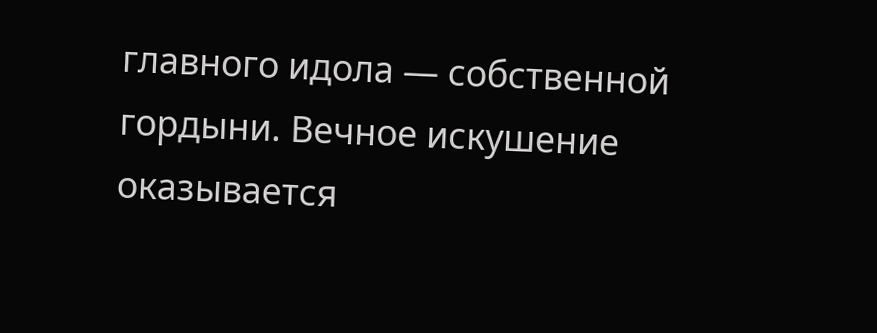главного идола — собственной гордыни. Вечное искушение оказывается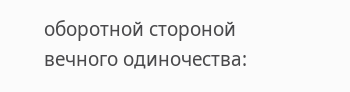оборотной стороной вечного одиночества: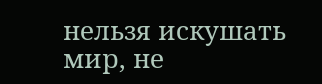нельзя искушать мир, не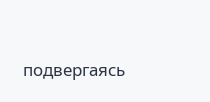подвергаясь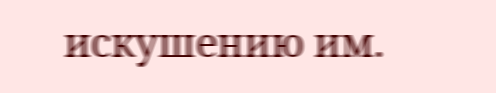искушению им.